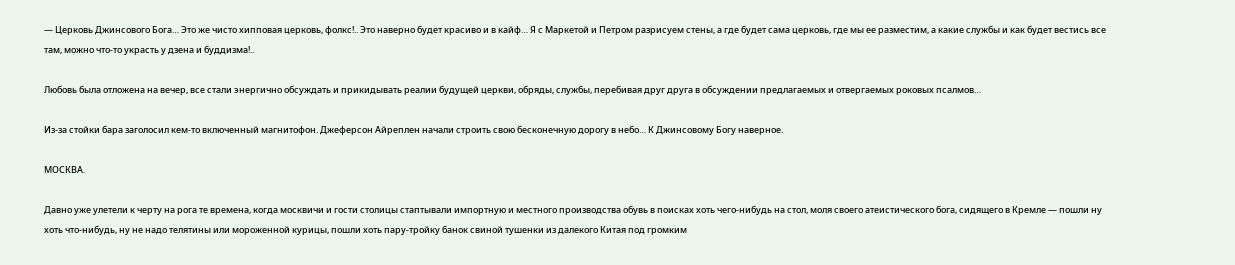— Церковь Джинсового Бога… Это же чисто хипповая церковь, фолкс!.. Это наверно будет красиво и в кайф… Я с Маркетой и Петром разрисуем стены, а где будет сама церковь, где мы ее разместим, а какие службы и как будет вестись все там, можно что-то украсть у дзена и буддизма!..

Любовь была отложена на вечер, все стали энергично обсуждать и прикидывать реалии будущей церкви, обряды, службы, перебивая друг друга в обсуждении предлагаемых и отвергаемых роковых псалмов…

Из-за стойки бара заголосил кем-то включенный магнитофон. Джеферсон Айреплен начали строить свою бесконечную дорогу в небо… К Джинсовому Богу наверное.

МОСКВА.

Давно уже улетели к черту на рога те времена, когда москвичи и гости столицы стаптывали импортную и местного производства обувь в поисках хоть чего-нибудь на стол, моля своего атеистического бога, сидящего в Кремле — пошли ну хоть что-нибудь, ну не надо телятины или мороженной курицы, пошли хоть пару-тройку банок свиной тушенки из далекого Китая под громким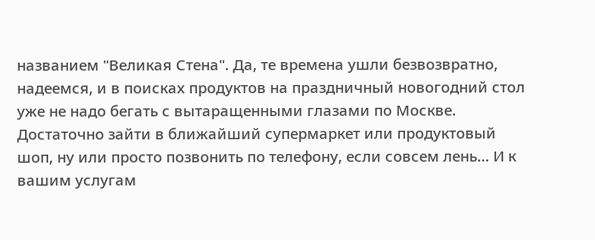названием "Великая Стена". Да, те времена ушли безвозвратно, надеемся, и в поисках продуктов на праздничный новогодний стол уже не надо бегать с вытаращенными глазами по Москве. Достаточно зайти в ближайший супермаркет или продуктовый шоп, ну или просто позвонить по телефону, если совсем лень… И к вашим услугам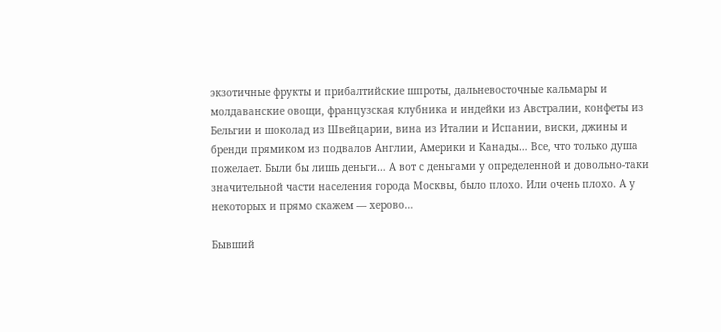экзотичные фрукты и прибалтийские шпроты, дальневосточные кальмары и молдаванские овощи, французская клубника и индейки из Австралии, конфеты из Бельгии и шоколад из Швейцарии, вина из Италии и Испании, виски, джины и бренди прямиком из подвалов Англии, Америки и Канады… Все, что только душа пожелает. Были бы лишь деньги… А вот с деньгами у определенной и довольно-таки значительной части населения города Москвы, было плохо. Или очень плохо. А у некоторых и прямо скажем — херово…

Бывший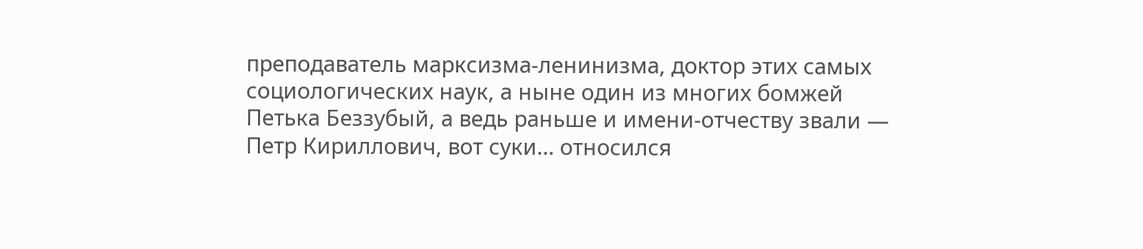преподаватель марксизма-ленинизма, доктор этих самых социологических наук, а ныне один из многих бомжей Петька Беззубый, а ведь раньше и имени-отчеству звали — Петр Кириллович, вот суки… относился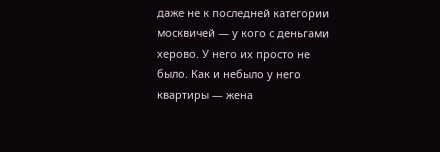даже не к последней категории москвичей — у кого с деньгами херово. У него их просто не было. Как и небыло у него квартиры — жена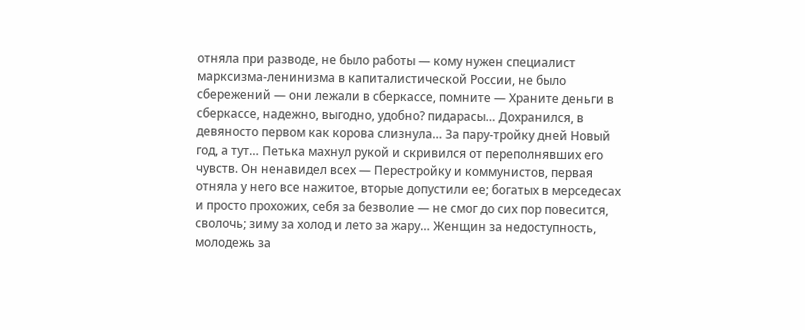отняла при разводе, не было работы — кому нужен специалист марксизма-ленинизма в капиталистической России, не было сбережений — они лежали в сберкассе, помните — Храните деньги в сберкассе, надежно, выгодно, удобно? пидарасы… Дохранился, в девяносто первом как корова слизнула… За пару-тройку дней Новый год, а тут… Петька махнул рукой и скривился от переполнявших его чувств. Он ненавидел всех — Перестройку и коммунистов, первая отняла у него все нажитое, вторые допустили ее; богатых в мерседесах и просто прохожих, себя за безволие — не смог до сих пор повесится, сволочь; зиму за холод и лето за жару… Женщин за недоступность, молодежь за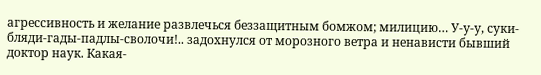агрессивность и желание развлечься беззащитным бомжом; милицию… У-у-у, суки-бляди-гады-падлы-сволочи!.. задохнулся от морозного ветра и ненависти бывший доктор наук. Какая-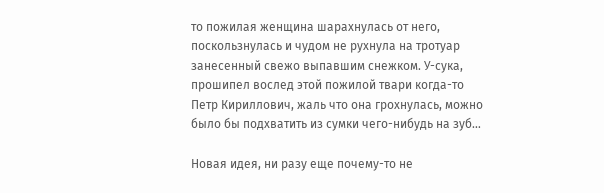то пожилая женщина шарахнулась от него, поскользнулась и чудом не рухнула на тротуар занесенный свежо выпавшим снежком. У-сука, прошипел вослед этой пожилой твари когда-то Петр Кириллович, жаль что она грохнулась, можно было бы подхватить из сумки чего-нибудь на зуб…

Новая идея, ни разу еще почему-то не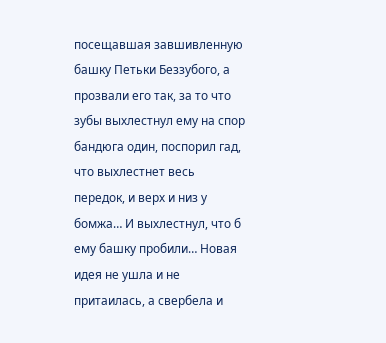посещавшая завшивленную башку Петьки Беззубого, а прозвали его так, за то что зубы выхлестнул ему на спор бандюга один, поспорил гад, что выхлестнет весь передок, и верх и низ у бомжа… И выхлестнул, что б ему башку пробили… Новая идея не ушла и не притаилась, а свербела и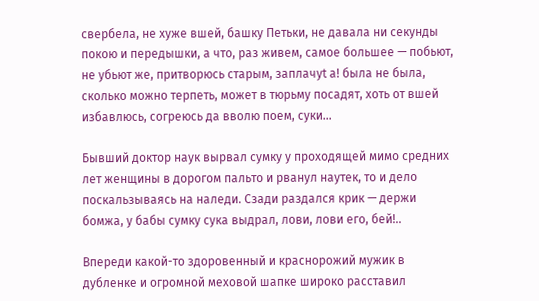свербела, не хуже вшей, башку Петьки, не давала ни секунды покою и передышки, а что, раз живем, самое большее — побьют, не убьют же, притворюсь старым, заплачуt а! была не была, сколько можно терпеть, может в тюрьму посадят, хоть от вшей избавлюсь, согреюсь да вволю поем, суки…

Бывший доктор наук вырвал сумку у проходящей мимо средних лет женщины в дорогом пальто и рванул наутек, то и дело поскальзываясь на наледи. Сзади раздался крик — держи бомжа, у бабы сумку сука выдрал, лови, лови его, бей!..

Впереди какой-то здоровенный и краснорожий мужик в дубленке и огромной меховой шапке широко расставил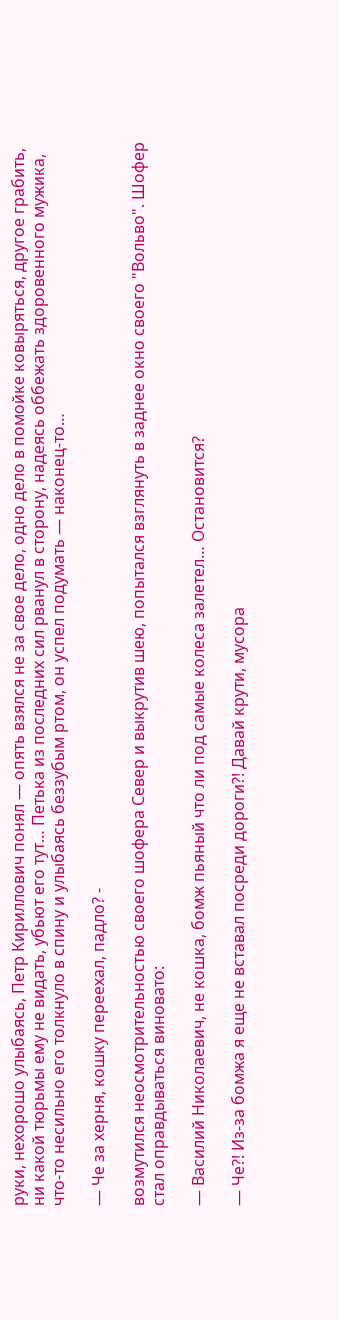руки, нехорошо улыбаясь, Петр Кириллович понял — опять взялся не за свое дело, одно дело в помойке ковыряться, другое грабить, ни какой тюрьмы ему не видать, убьют его тут… Петька из последних сил рванул в сторону, надеясь оббежать здоровенного мужика, что-то несильно его толкнуло в спину и улыбаясь беззубым ртом, он успел подумать — наконец-то…

— Че за херня, кошку переехал, падло? -

возмутился неосмотрительностью своего шофера Север и выкрутив шею, попытался взглянуть в заднее окно своего "Вольво". Шофер стал оправдываться виновато:

— Василий Николаевич, не кошка, бомж пьяный что ли под самые колеса залетел… Остановится?

— Че?! Из-за бомжа я еще не вставал посреди дороги?! Давай крути, мусора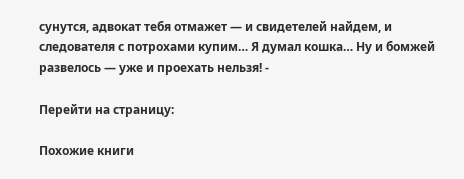сунутся, адвокат тебя отмажет — и свидетелей найдем, и следователя с потрохами купим… Я думал кошка… Ну и бомжей развелось — уже и проехать нельзя! -

Перейти на страницу:

Похожие книги